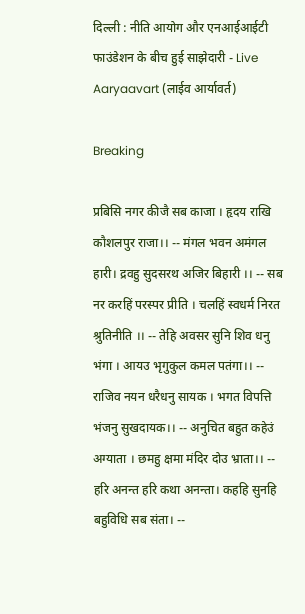दिल्ली : नीति आयोग और एनआईआईटी फाउंडेशन के बीच हुई साझेदारी - Live Aaryaavart (लाईव आर्यावर्त)

Breaking

प्रबिसि नगर कीजै सब काजा । हृदय राखि कौशलपुर राजा।। -- मंगल भवन अमंगल हारी। द्रवहु सुदसरथ अजिर बिहारी ।। -- सब नर करहिं परस्पर प्रीति । चलहिं स्वधर्म निरत श्रुतिनीति ।। -- तेहि अवसर सुनि शिव धनु भंगा । आयउ भृगुकुल कमल पतंगा।। -- राजिव नयन धरैधनु सायक । भगत विपत्ति भंजनु सुखदायक।। -- अनुचित बहुत कहेउं अग्याता । छमहु क्षमा मंदिर दोउ भ्राता।। -- हरि अनन्त हरि कथा अनन्ता। कहहि सुनहि बहुविधि सब संता। --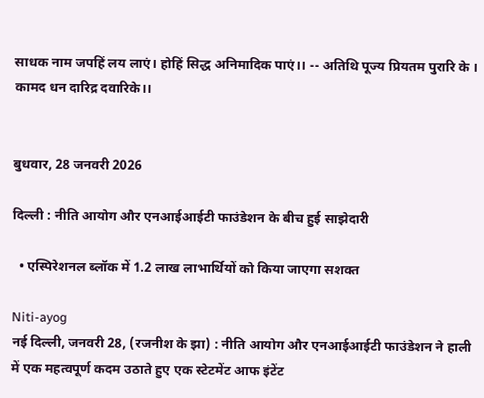साधक नाम जपहिं लय लाएं। होहिं सिद्ध अनिमादिक पाएं।। -- अतिथि पूज्य प्रियतम पुरारि के । कामद धन दारिद्र दवारिके।।


बुधवार, 28 जनवरी 2026

दिल्ली : नीति आयोग और एनआईआईटी फाउंडेशन के बीच हुई साझेदारी

  • एस्पिरेशनल ब्लॉक में 1.2 लाख लाभार्थियों को किया जाएगा सशक्त

Niti-ayog
नई दिल्ली, जनवरी 28, (रजनीश के झा) : नीति आयोग और एनआईआईटी फाउंडेशन ने हाली में एक महत्वपूर्ण कदम उठाते हुए एक स्टेटमेंट आफ इंटेंट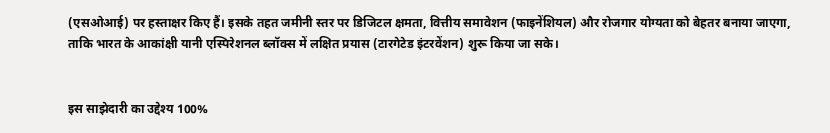(एसओआई) पर हस्ताक्षर किए हैं। इसके तहत जमीनी स्तर पर डिजिटल क्षमता, वित्तीय समावेशन (फाइनेंशियल) और रोजगार योग्यता को बेहतर बनाया जाएगा, ताकि भारत के आकांक्षी यानी एस्पिरेशनल ब्लॉक्स में लक्षित प्रयास (टारगेटेड इंटरवेंशन) शुरू किया जा सके।


इस साझेदारी का उद्देश्य 100%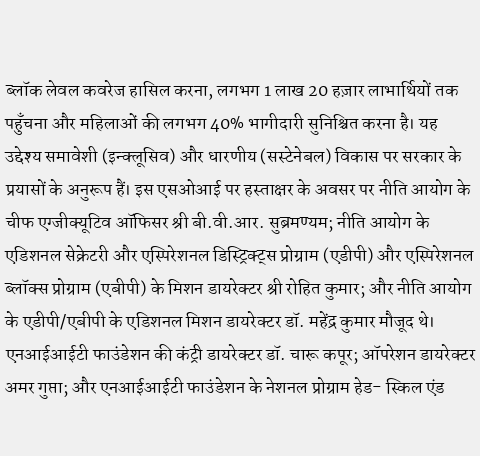ब्लॉक लेवल कवरेज हासिल करना, लगभग 1 लाख 20 हज़ार लाभार्थियों तक पहुँचना और महिलाओं की लगभग 40% भागीदारी सुनिश्चित करना है। यह उद्देश्य समावेशी (इन्क्लूसिव) और धारणीय (सस्टेनेबल) विकास पर सरकार के प्रयासों के अनुरूप हैं। इस एसओआई पर हस्ताक्षर के अवसर पर नीति आयोग के चीफ एग्जीक्यूटिव ऑफिसर श्री बी.वी.आर. सुब्रमण्यम; नीति आयोग के एडिशनल सेक्रेटरी और एस्पिरेशनल डिस्ट्रिक्ट्स प्रोग्राम (एडीपी) और एस्पिरेशनल ब्लॉक्स प्रोग्राम (एबीपी) के मिशन डायरेक्टर श्री रोहित कुमार; और नीति आयोग के एडीपी/एबीपी के एडिशनल मिशन डायरेक्टर डॉ. महेंद्र कुमार मौजूद थे। एनआईआईटी फाउंडेशन की कंट्री डायरेक्टर डॉ. चारू कपूर; ऑपरेशन डायरेक्टर अमर गुप्ता; और एनआईआईटी फाउंडेशन के नेशनल प्रोग्राम हेड- स्किल एंड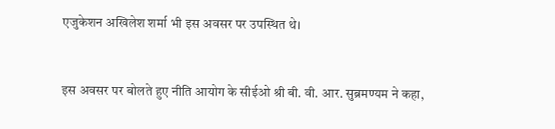एजुकेशन अखिलेश शर्मा भी इस अवसर पर उपस्थित थे।


इस अवसर पर बोलते हुए नीति आयोग के सीईओ श्री बी. वी. आर. सुब्रमण्यम ने कहा,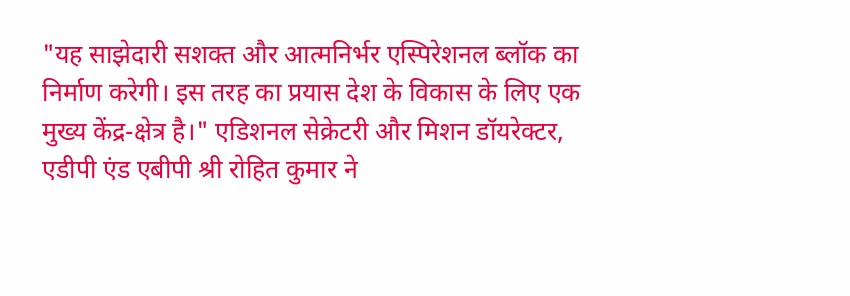"यह साझेदारी सशक्त और आत्मनिर्भर एस्पिरेशनल ब्लॉक का निर्माण करेगी। इस तरह का प्रयास देश के विकास के लिए एक मुख्य केंद्र-क्षेत्र है।" एडिशनल सेक्रेटरी और मिशन डॉयरेक्टर, एडीपी एंड एबीपी श्री रोहित कुमार ने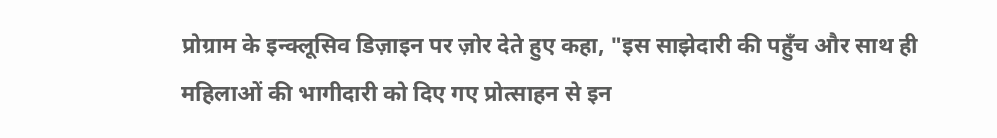प्रोग्राम के इन्क्लूसिव डिज़ाइन पर ज़ोर देते हुए कहा, "इस साझेदारी की पहुँच और साथ ही महिलाओं की भागीदारी को दिए गए प्रोत्साहन से इन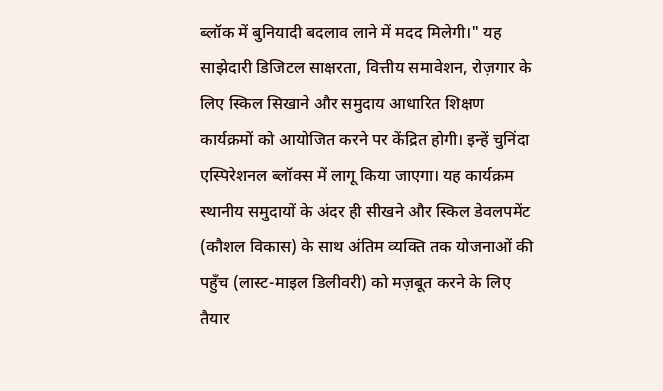ब्लॉक में बुनियादी बदलाव लाने में मदद मिलेगी।" यह साझेदारी डिजिटल साक्षरता, वित्तीय समावेशन, रोज़गार के लिए स्किल सिखाने और समुदाय आधारित शिक्षण कार्यक्रमों को आयोजित करने पर केंद्रित होगी। इन्हें चुनिंदा एस्पिरेशनल ब्लॉक्स में लागू किया जाएगा। यह कार्यक्रम स्थानीय समुदायों के अंदर ही सीखने और स्किल डेवलपमेंट (कौशल विकास) के साथ अंतिम व्यक्ति तक योजनाओं की पहुँच (लास्ट-माइल डिलीवरी) को मज़बूत करने के लिए तैयार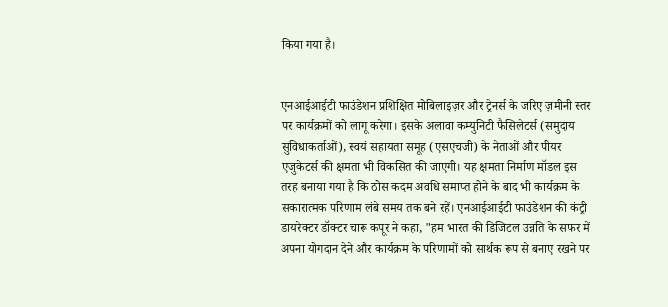किया गया है।


एनआईआईटी फाउंडेशन प्रशिक्षित मोबिलाइज़र और ट्रेनर्स के जरिए ज़मीनी स्तर पर कार्यक्रमों को लागू करेगा। इसके अलावा कम्युनिटी फैसिलेटर्स (समुदाय सुविधाकर्ताओं), स्वयं सहायता समूह (एसएचजी) के नेताओं और पीयर एजुकेटर्स की क्षमता भी विकसित की जाएगी। यह क्षमता निर्माण मॉडल इस तरह बनाया गया है कि ठोस कदम अवधि समाप्त होने के बाद भी कार्यक्रम के सकारात्मक परिणाम लंबे समय तक बने रहें। एनआईआईटी फाउंडेशन की कंट्री डायरेक्टर डॉक्टर चारू कपूर ने कहा, "हम भारत की डिजिटल उन्नति के सफर में अपना योगदान देने और कार्यक्रम के परिणामों को सार्थक रूप से बनाए रखने पर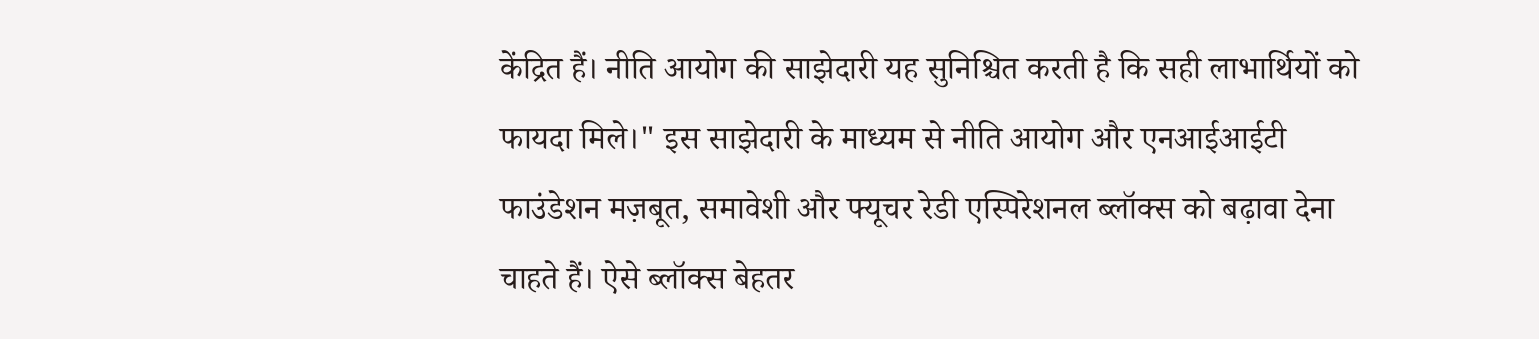केंद्रित हैं। नीति आयोग की साझेदारी यह सुनिश्चित करती है कि सही लाभार्थियों को फायदा मिले।" इस साझेदारी के माध्यम से नीति आयोग और एनआईआईटी फाउंडेशन मज़बूत, समावेशी और फ्यूचर रेडी एस्पिरेशनल ब्लॉक्स को बढ़ावा देना चाहते हैं। ऐसे ब्लॉक्स बेहतर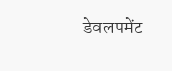डेवलपमेंट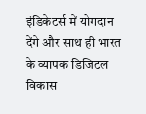इंडिकेटर्स में योगदान देंगे और साथ ही भारत के व्यापक डिजिटल विकास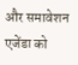और समावेशन एजेंडा को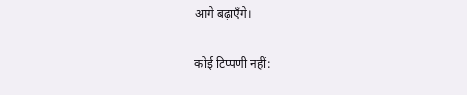आगे बढ़ाएँगे।

कोई टिप्पणी नहीं: